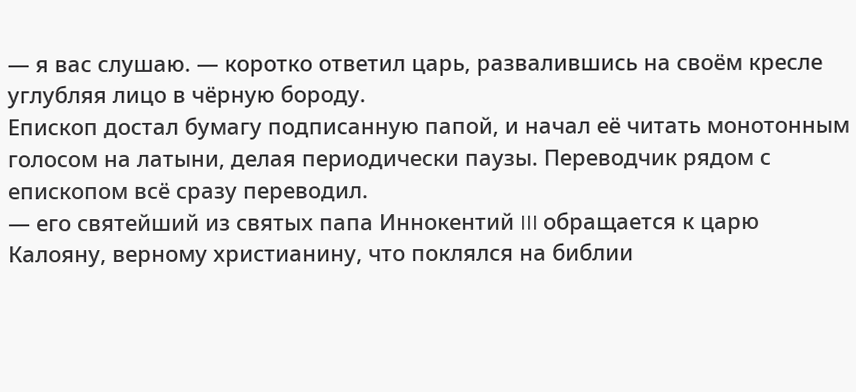— я вас слушаю. — коротко ответил царь, развалившись на своём кресле углубляя лицо в чёрную бороду.
Епископ достал бумагу подписанную папой, и начал её читать монотонным голосом на латыни, делая периодически паузы. Переводчик рядом с епископом всё сразу переводил.
— его святейший из святых папа Иннокентий III обращается к царю Калояну, верному христианину, что поклялся на библии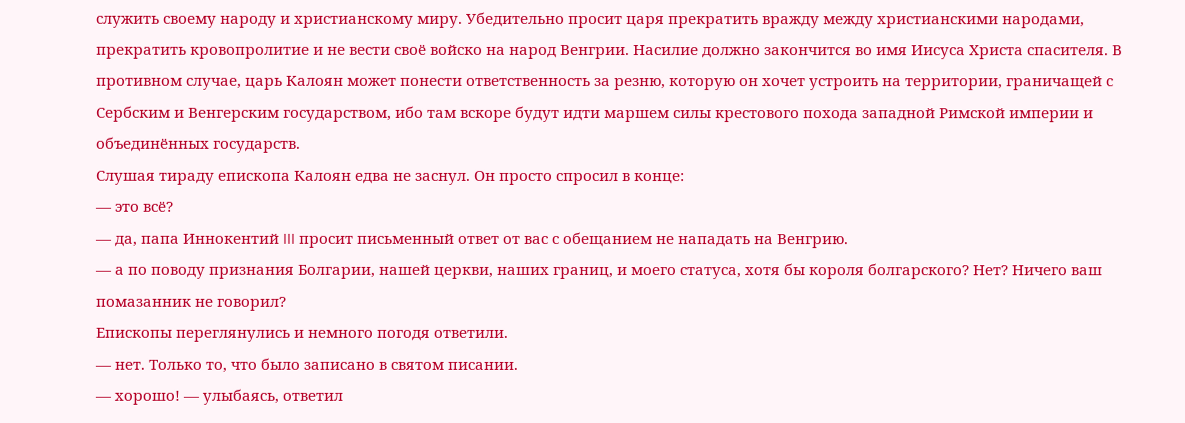служить своему народу и христианскому миру. Убедительно просит царя прекратить вражду между христианскими народами, прекратить кровопролитие и не вести своё войско на народ Венгрии. Насилие должно закончится во имя Иисуса Христа спасителя. В противном случае, царь Калоян может понести ответственность за резню, которую он хочет устроить на территории, граничащей с Сербским и Венгерским государством, ибо там вскоре будут идти маршем силы крестового похода западной Римской империи и объединённых государств.
Слушая тираду епископа Калоян едва не заснул. Он просто спросил в конце:
— это всё?
— да, папа Иннокентий III просит письменный ответ от вас с обещанием не нападать на Венгрию.
— а по поводу признания Болгарии, нашей церкви, наших границ, и моего статуса, хотя бы короля болгарского? Нет? Ничего ваш помазанник не говорил?
Епископы переглянулись и немного погодя ответили.
— нет. Только то, что было записано в святом писании.
— хорошо! — улыбаясь, ответил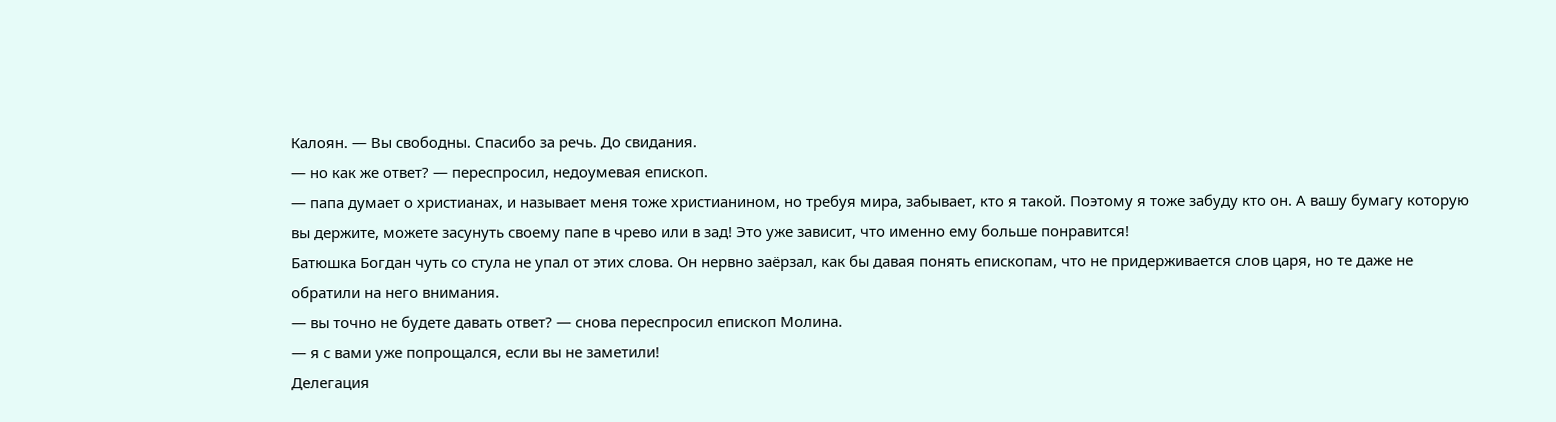Калоян. — Вы свободны. Спасибо за речь. До свидания.
— но как же ответ? — переспросил, недоумевая епископ.
— папа думает о христианах, и называет меня тоже христианином, но требуя мира, забывает, кто я такой. Поэтому я тоже забуду кто он. А вашу бумагу которую вы держите, можете засунуть своему папе в чрево или в зад! Это уже зависит, что именно ему больше понравится!
Батюшка Богдан чуть со стула не упал от этих слова. Он нервно заёрзал, как бы давая понять епископам, что не придерживается слов царя, но те даже не обратили на него внимания.
— вы точно не будете давать ответ? — снова переспросил епископ Молина.
— я с вами уже попрощался, если вы не заметили!
Делегация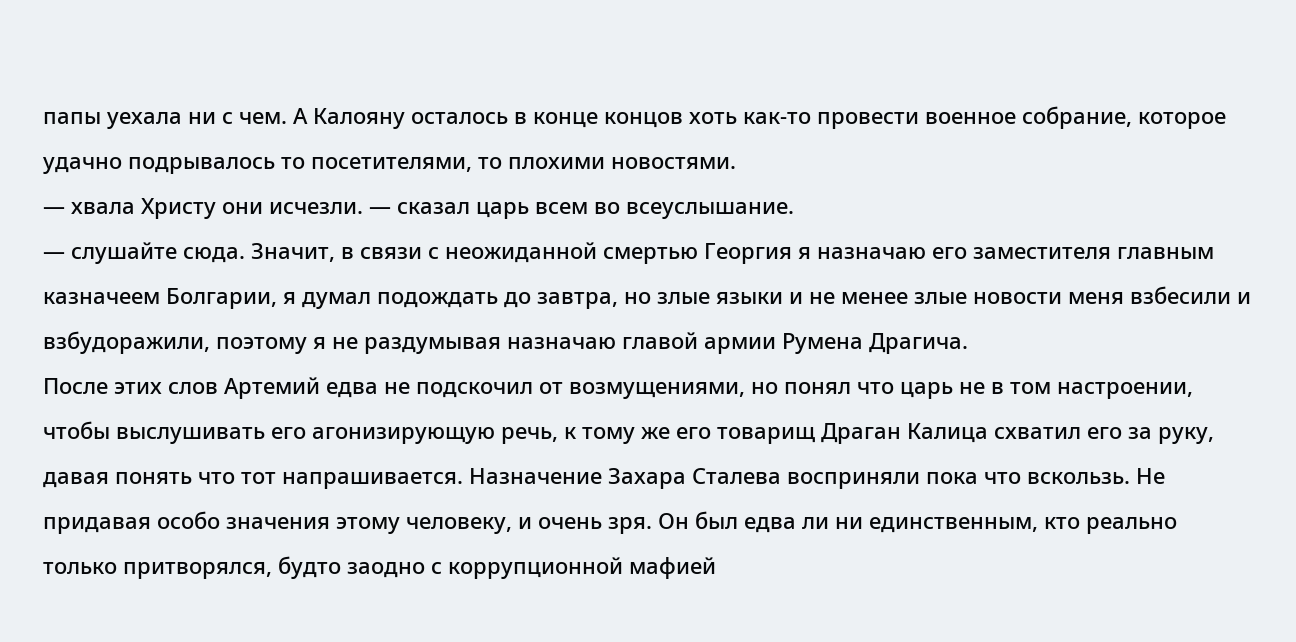папы уехала ни с чем. А Калояну осталось в конце концов хоть как-то провести военное собрание, которое удачно подрывалось то посетителями, то плохими новостями.
— хвала Христу они исчезли. — сказал царь всем во всеуслышание.
— слушайте сюда. Значит, в связи с неожиданной смертью Георгия я назначаю его заместителя главным казначеем Болгарии, я думал подождать до завтра, но злые языки и не менее злые новости меня взбесили и взбудоражили, поэтому я не раздумывая назначаю главой армии Румена Драгича.
После этих слов Артемий едва не подскочил от возмущениями, но понял что царь не в том настроении, чтобы выслушивать его агонизирующую речь, к тому же его товарищ Драган Калица схватил его за руку, давая понять что тот напрашивается. Назначение Захара Сталева восприняли пока что вскользь. Не придавая особо значения этому человеку, и очень зря. Он был едва ли ни единственным, кто реально только притворялся, будто заодно с коррупционной мафией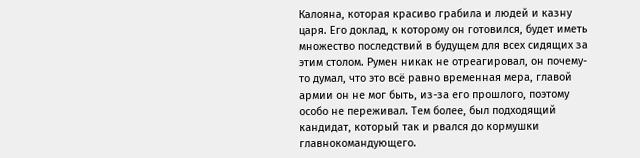Калояна, которая красиво грабила и людей и казну царя. Его доклад, к которому он готовился, будет иметь множество последствий в будущем для всех сидящих за этим столом. Румен никак не отреагировал, он почему-то думал, что это всё равно временная мера, главой армии он не мог быть, из-за его прошлого, поэтому особо не переживал. Тем более, был подходящий кандидат, который так и рвался до кормушки главнокомандующего.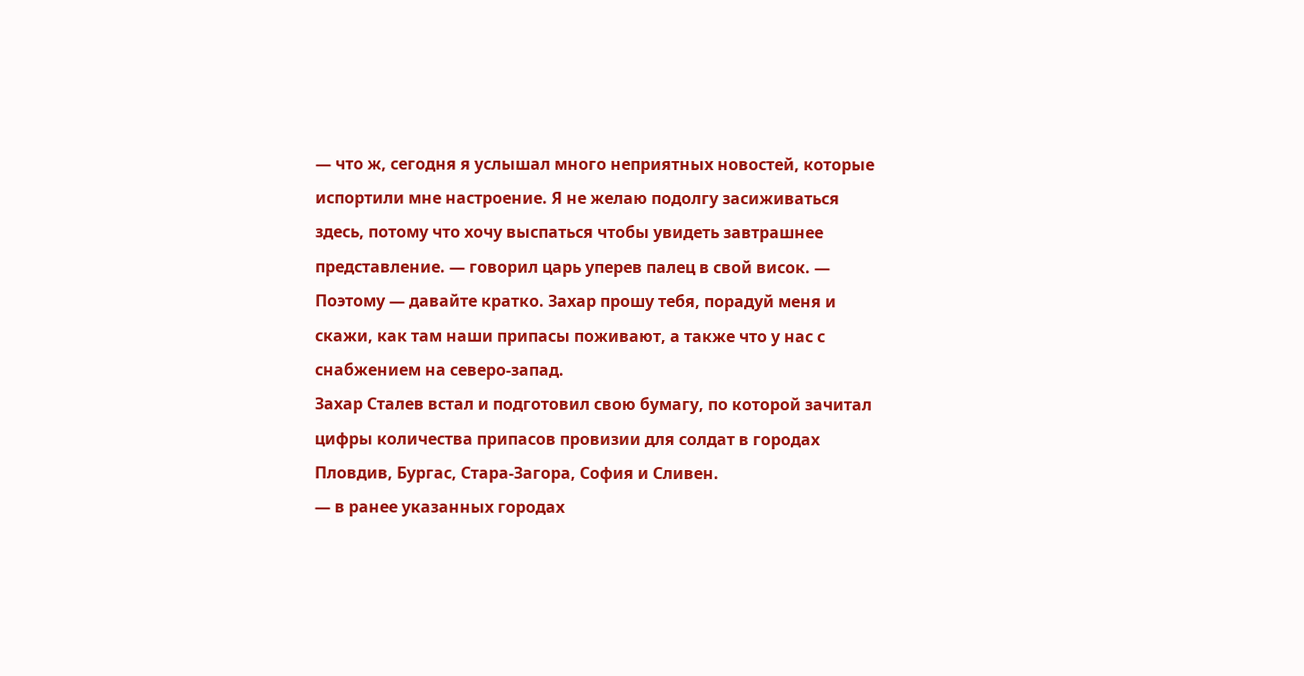— что ж, сегодня я услышал много неприятных новостей, которые испортили мне настроение. Я не желаю подолгу засиживаться здесь, потому что хочу выспаться чтобы увидеть завтрашнее представление. — говорил царь уперев палец в свой висок. — Поэтому — давайте кратко. Захар прошу тебя, порадуй меня и скажи, как там наши припасы поживают, а также что у нас с снабжением на северо-запад.
Захар Сталев встал и подготовил свою бумагу, по которой зачитал цифры количества припасов провизии для солдат в городах Пловдив, Бургас, Стара-Загора, София и Сливен.
— в ранее указанных городах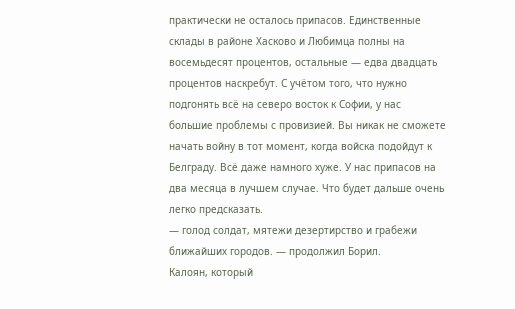практически не осталось припасов. Единственные склады в районе Хасково и Любимца полны на восемьдесят процентов, остальные — едва двадцать процентов наскребут. С учётом того, что нужно подгонять всё на северо восток к Софии, у нас большие проблемы с провизией. Вы никак не сможете начать войну в тот момент, когда войска подойдут к Белграду. Всё даже намного хуже. У нас припасов на два месяца в лучшем случае. Что будет дальше очень легко предсказать.
— голод солдат, мятежи дезертирство и грабежи ближайших городов. — продолжил Борил.
Калоян, который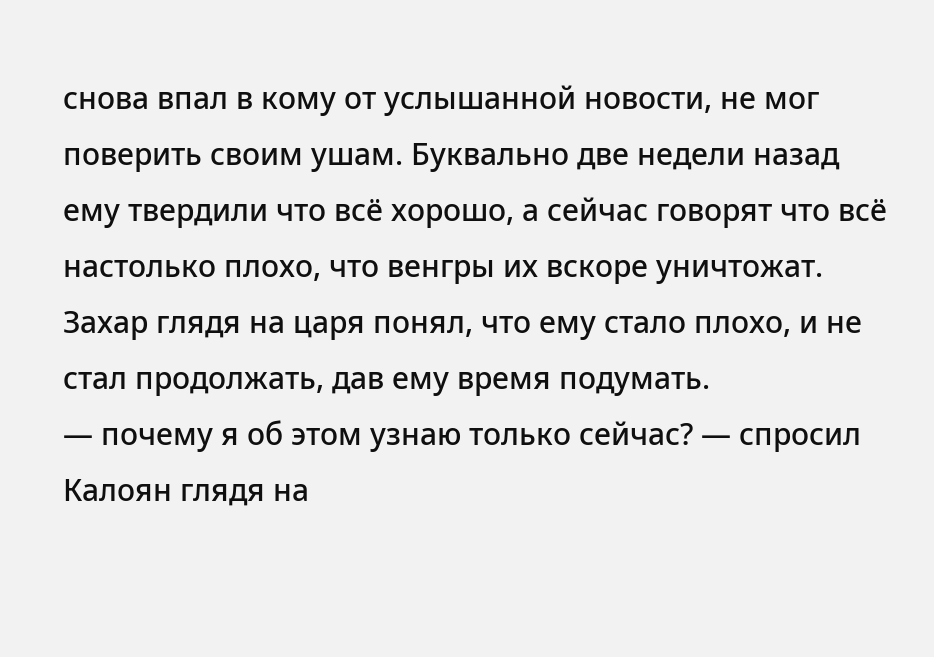снова впал в кому от услышанной новости, не мог поверить своим ушам. Буквально две недели назад ему твердили что всё хорошо, а сейчас говорят что всё настолько плохо, что венгры их вскоре уничтожат. Захар глядя на царя понял, что ему стало плохо, и не стал продолжать, дав ему время подумать.
— почему я об этом узнаю только сейчас? — спросил Калоян глядя на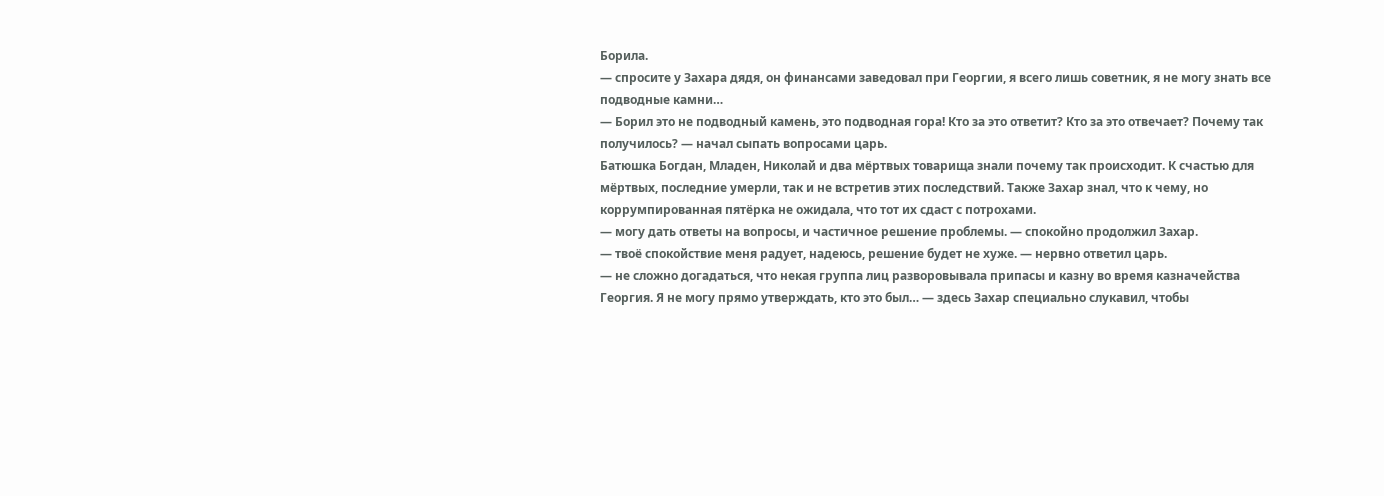Борила.
— спросите у Захара дядя, он финансами заведовал при Георгии, я всего лишь советник, я не могу знать все подводные камни…
— Борил это не подводный камень, это подводная гора! Кто за это ответит? Кто за это отвечает? Почему так получилось? — начал сыпать вопросами царь.
Батюшка Богдан, Младен, Николай и два мёртвых товарища знали почему так происходит. К счастью для мёртвых, последние умерли, так и не встретив этих последствий. Также Захар знал, что к чему, но коррумпированная пятёрка не ожидала, что тот их сдаст с потрохами.
— могу дать ответы на вопросы, и частичное решение проблемы. — спокойно продолжил Захар.
— твоё спокойствие меня радует, надеюсь, решение будет не хуже. — нервно ответил царь.
— не сложно догадаться, что некая группа лиц разворовывала припасы и казну во время казначейства Георгия. Я не могу прямо утверждать, кто это был… — здесь Захар специально слукавил, чтобы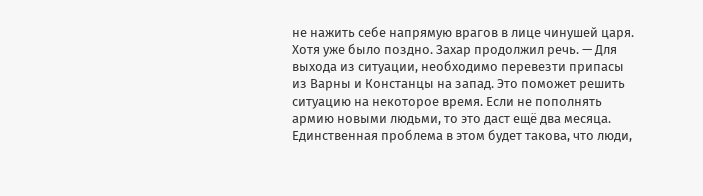не нажить себе напрямую врагов в лице чинушей царя. Хотя уже было поздно. Захар продолжил речь. — Для выхода из ситуации, необходимо перевезти припасы из Варны и Констанцы на запад. Это поможет решить ситуацию на некоторое время. Если не пополнять армию новыми людьми, то это даст ещё два месяца. Единственная проблема в этом будет такова, что люди,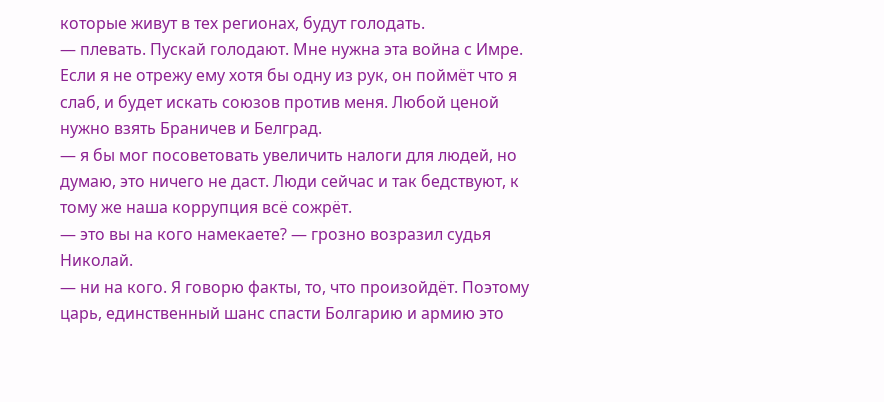которые живут в тех регионах, будут голодать.
— плевать. Пускай голодают. Мне нужна эта война с Имре. Если я не отрежу ему хотя бы одну из рук, он поймёт что я слаб, и будет искать союзов против меня. Любой ценой нужно взять Браничев и Белград.
— я бы мог посоветовать увеличить налоги для людей, но думаю, это ничего не даст. Люди сейчас и так бедствуют, к тому же наша коррупция всё сожрёт.
— это вы на кого намекаете? — грозно возразил судья Николай.
— ни на кого. Я говорю факты, то, что произойдёт. Поэтому царь, единственный шанс спасти Болгарию и армию это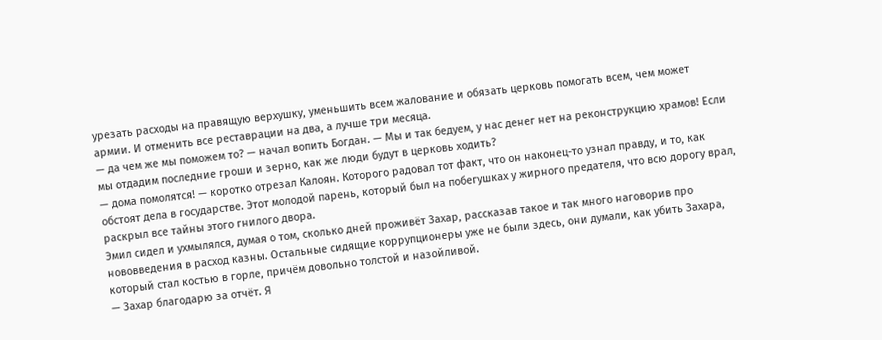урезать расходы на правящую верхушку, уменьшить всем жалование и обязать церковь помогать всем, чем может армии. И отменить все реставрации на два, а лучше три месяца.
— да чем же мы поможем то? — начал вопить Богдан. — Мы и так бедуем, у нас денег нет на реконструкцию храмов! Если мы отдадим последние гроши и зерно, как же люди будут в церковь ходить?
— дома помолятся! — коротко отрезал Калоян. Которого радовал тот факт, что он наконец-то узнал правду, и то, как обстоят дела в государстве. Этот молодой парень, который был на побегушках у жирного предателя, что всю дорогу врал, раскрыл все тайны этого гнилого двора.
Эмил сидел и ухмылялся, думая о том, сколько дней проживёт Захар, рассказав такое и так много наговорив про нововведения в расход казны. Остальные сидящие коррупционеры уже не были здесь, они думали, как убить Захара, который стал костью в горле, причём довольно толстой и назойливой.
— Захар благодарю за отчёт. Я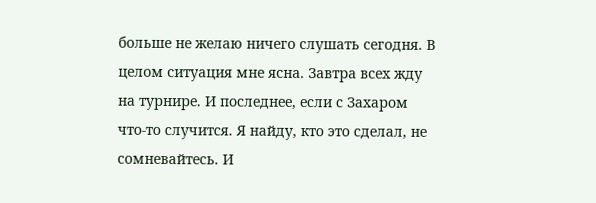больше не желаю ничего слушать сегодня. В целом ситуация мне ясна. Завтра всех жду на турнире. И последнее, если с Захаром что-то случится. Я найду, кто это сделал, не сомневайтесь. И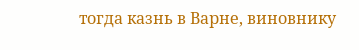тогда казнь в Варне, виновнику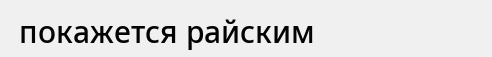покажется райским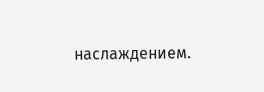наслаждением.